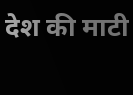देश की माटी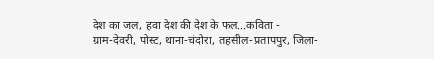देश का जल, हवा देश की देश के फल...कविता -
ग्राम-देवरी, पोस्ट, थाना-चंदोरा, तहसील-प्रतापपुर, जिला-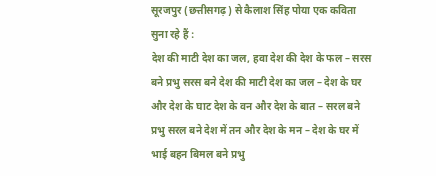सूरजपुर (छत्तीसगढ़) से कैलाश सिंह पोया एक कविता सुना रहे हैं :
देश की माटी देश का जल, हवा देश की देश के फल – सरस बने प्रभु सरस बने देश की माटी देश का जल – देश के घर और देश के घाट देश के वन और देश के बात – सरल बने प्रभु सरल बने देश में तन और देश के मन – देश के घर में भाई बहन बिमल बने प्रभु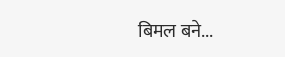बिमल बने...